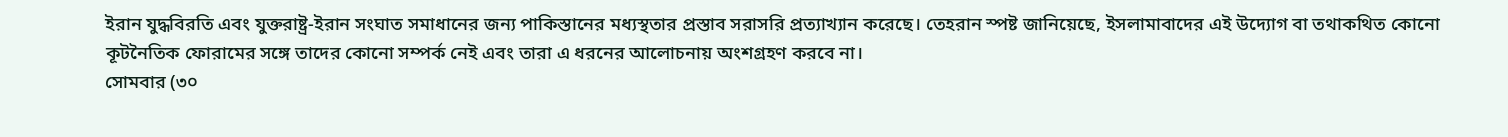ইরান যুদ্ধবিরতি এবং যুক্তরাষ্ট্র-ইরান সংঘাত সমাধানের জন্য পাকিস্তানের মধ্যস্থতার প্রস্তাব সরাসরি প্রত্যাখ্যান করেছে। তেহরান স্পষ্ট জানিয়েছে, ইসলামাবাদের এই উদ্যোগ বা তথাকথিত কোনো কূটনৈতিক ফোরামের সঙ্গে তাদের কোনো সম্পর্ক নেই এবং তারা এ ধরনের আলোচনায় অংশগ্রহণ করবে না।
সোমবার (৩০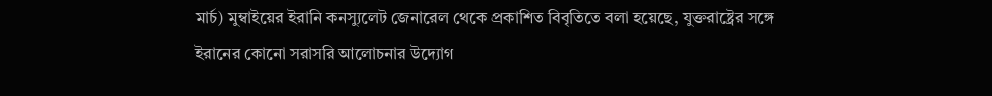মার্চ) মুম্বাইয়ের ইরানি কনস্যুলেট জেনারেল থেকে প্রকাশিত বিবৃতিতে বলা হয়েছে, যুক্তরাষ্ট্রের সঙ্গে ইরানের কোনো সরাসরি আলোচনার উদ্যোগ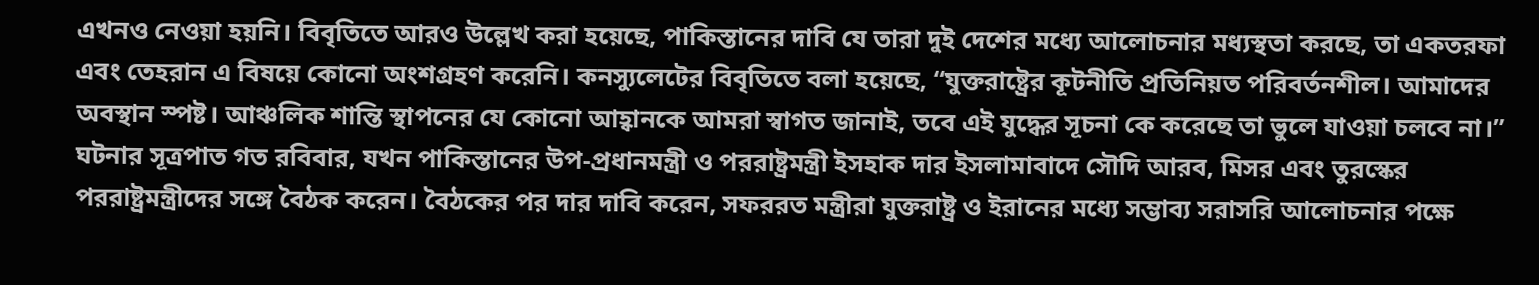এখনও নেওয়া হয়নি। বিবৃতিতে আরও উল্লেখ করা হয়েছে, পাকিস্তানের দাবি যে তারা দুই দেশের মধ্যে আলোচনার মধ্যস্থতা করছে, তা একতরফা এবং তেহরান এ বিষয়ে কোনো অংশগ্রহণ করেনি। কনস্যুলেটের বিবৃতিতে বলা হয়েছে, “যুক্তরাষ্ট্রের কূটনীতি প্রতিনিয়ত পরিবর্তনশীল। আমাদের অবস্থান স্পষ্ট। আঞ্চলিক শান্তি স্থাপনের যে কোনো আহ্বানকে আমরা স্বাগত জানাই, তবে এই যুদ্ধের সূচনা কে করেছে তা ভুলে যাওয়া চলবে না।”
ঘটনার সূত্রপাত গত রবিবার, যখন পাকিস্তানের উপ-প্রধানমন্ত্রী ও পররাষ্ট্রমন্ত্রী ইসহাক দার ইসলামাবাদে সৌদি আরব, মিসর এবং তুরস্কের পররাষ্ট্রমন্ত্রীদের সঙ্গে বৈঠক করেন। বৈঠকের পর দার দাবি করেন, সফররত মন্ত্রীরা যুক্তরাষ্ট্র ও ইরানের মধ্যে সম্ভাব্য সরাসরি আলোচনার পক্ষে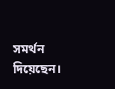সমর্থন দিয়েছেন।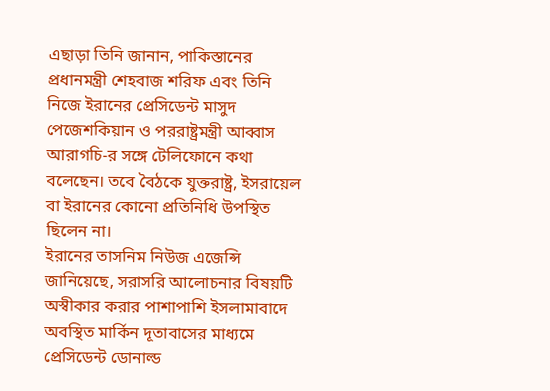এছাড়া তিনি জানান, পাকিস্তানের প্রধানমন্ত্রী শেহবাজ শরিফ এবং তিনি নিজে ইরানের প্রেসিডেন্ট মাসুদ পেজেশকিয়ান ও পররাষ্ট্রমন্ত্রী আব্বাস আরাগচি-র সঙ্গে টেলিফোনে কথা বলেছেন। তবে বৈঠকে যুক্তরাষ্ট্র, ইসরায়েল বা ইরানের কোনো প্রতিনিধি উপস্থিত ছিলেন না।
ইরানের তাসনিম নিউজ এজেন্সি জানিয়েছে, সরাসরি আলোচনার বিষয়টি অস্বীকার করার পাশাপাশি ইসলামাবাদে অবস্থিত মার্কিন দূতাবাসের মাধ্যমে প্রেসিডেন্ট ডোনাল্ড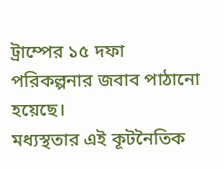ট্রাম্পের ১৫ দফা পরিকল্পনার জবাব পাঠানো হয়েছে।
মধ্যস্থতার এই কূটনৈতিক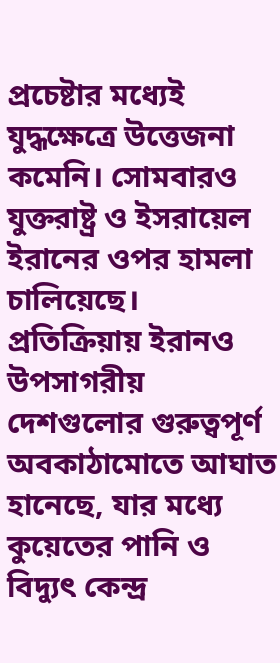প্রচেষ্টার মধ্যেই যুদ্ধক্ষেত্রে উত্তেজনা কমেনি। সোমবারও যুক্তরাষ্ট্র ও ইসরায়েল ইরানের ওপর হামলা চালিয়েছে। প্রতিক্রিয়ায় ইরানও উপসাগরীয় দেশগুলোর গুরুত্বপূর্ণ অবকাঠামোতে আঘাত হানেছে, যার মধ্যে কুয়েতের পানি ও বিদ্যুৎ কেন্দ্র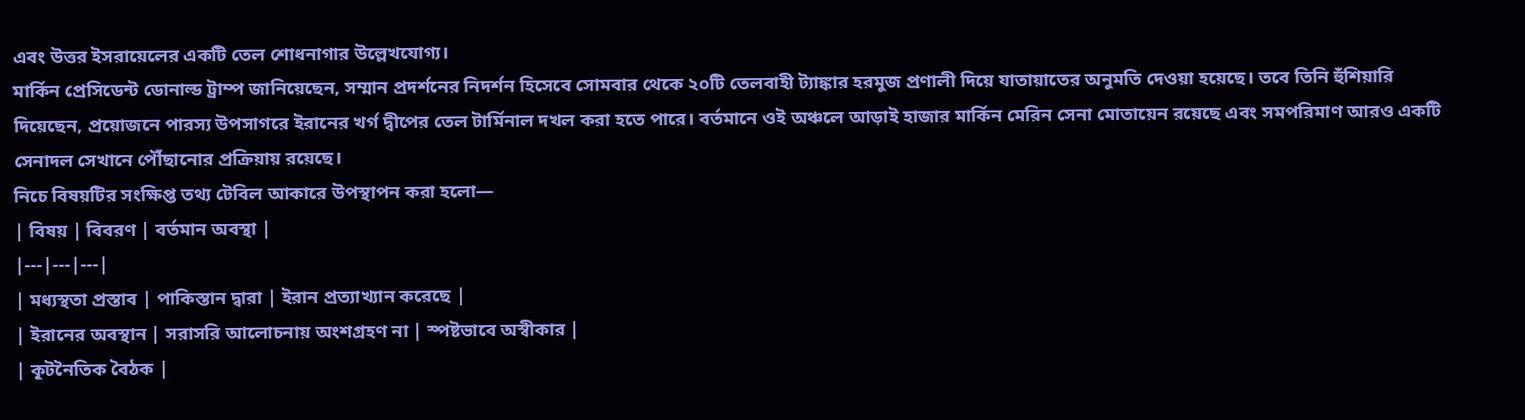এবং উত্তর ইসরায়েলের একটি তেল শোধনাগার উল্লেখযোগ্য।
মার্কিন প্রেসিডেন্ট ডোনাল্ড ট্রাম্প জানিয়েছেন, সম্মান প্রদর্শনের নিদর্শন হিসেবে সোমবার থেকে ২০টি তেলবাহী ট্যাঙ্কার হরমুজ প্রণালী দিয়ে যাতায়াতের অনুমতি দেওয়া হয়েছে। তবে তিনি হুঁশিয়ারি দিয়েছেন, প্রয়োজনে পারস্য উপসাগরে ইরানের খর্গ দ্বীপের তেল টার্মিনাল দখল করা হতে পারে। বর্তমানে ওই অঞ্চলে আড়াই হাজার মার্কিন মেরিন সেনা মোতায়েন রয়েছে এবং সমপরিমাণ আরও একটি সেনাদল সেখানে পৌঁছানোর প্রক্রিয়ায় রয়েছে।
নিচে বিষয়টির সংক্ষিপ্ত তথ্য টেবিল আকারে উপস্থাপন করা হলো—
| বিষয় | বিবরণ | বর্তমান অবস্থা |
|---|---|---|
| মধ্যস্থতা প্রস্তাব | পাকিস্তান দ্বারা | ইরান প্রত্যাখ্যান করেছে |
| ইরানের অবস্থান | সরাসরি আলোচনায় অংশগ্রহণ না | স্পষ্টভাবে অস্বীকার |
| কূটনৈতিক বৈঠক |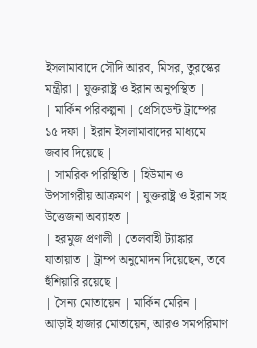ইসলামাবাদে সৌদি আরব, মিসর, তুরস্কের মন্ত্রীরা | যুক্তরাষ্ট্র ও ইরান অনুপস্থিত |
| মার্কিন পরিকল্পনা | প্রেসিডেন্ট ট্রাম্পের ১৫ দফা | ইরান ইসলামাবাদের মাধ্যমে জবাব দিয়েছে |
| সামরিক পরিস্থিতি | হিউমান ও উপসাগরীয় আক্রমণ | যুক্তরাষ্ট্র ও ইরান সহ উত্তেজনা অব্যাহত |
| হরমুজ প্রণালী | তেলবাহী ট্যাঙ্কার যাতায়াত | ট্রাম্প অনুমোদন দিয়েছেন, তবে হুঁশিয়ারি রয়েছে |
| সৈন্য মোতায়েন | মার্কিন মেরিন | আড়াই হাজার মোতায়েন, আরও সমপরিমাণ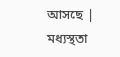আসছে |
মধ্যস্থতা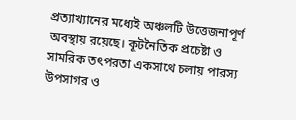প্রত্যাখ্যানের মধ্যেই অঞ্চলটি উত্তেজনাপূর্ণ অবস্থায় রয়েছে। কূটনৈতিক প্রচেষ্টা ও সামরিক তৎপরতা একসাথে চলায় পারস্য উপসাগর ও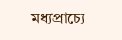মধ্যপ্রাচ্যে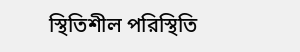স্থিতিশীল পরিস্থিতি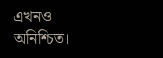এখনও অনিশ্চিত।